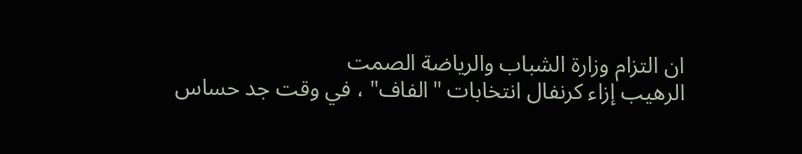ان التزام وزارة الشباب والرياضة الصمت
الرهيب إزاء كرنفال انتخابات "الفاف" ، في وقت جد حساس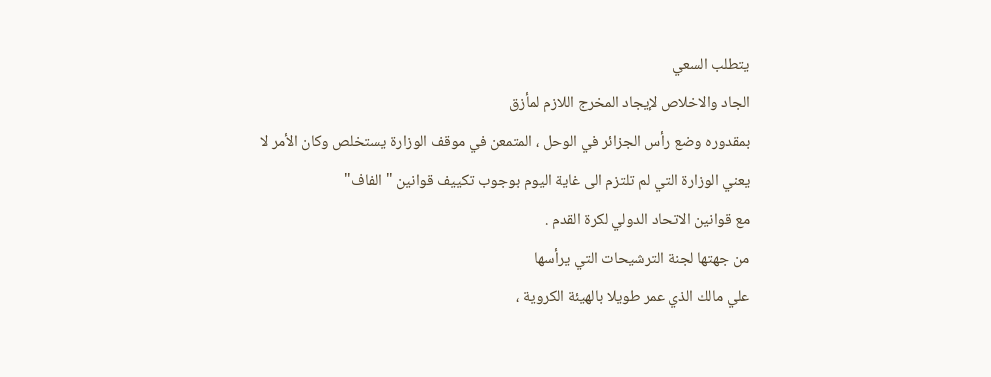يتطلب السعي
الجاد والاخلاص لإيجاد المخرج اللازم لمأزق
بمقدوره وضع رأس الجزائر في الوحل ، المتمعن في موقف الوزارة يستخلص وكان الأمر لا
يعني الوزارة التي لم تلتزم الى غاية اليوم بوجوب تكييف قوانين " الفاف"
مع قوانين الاتحاد الدولي لكرة القدم .
من جهتها لجنة الترشيحات التي يرأسها
علي مالك الذي عمر طويلا بالهيئة الكروية ،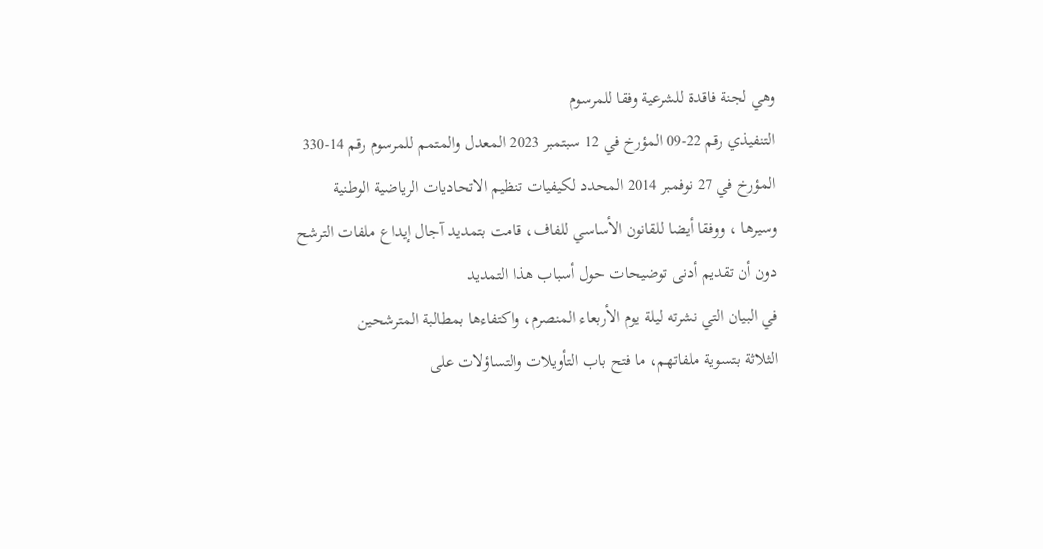وهي لجنة فاقدة للشرعية وفقا للمرسوم
التنفيذي رقم 22-09 المؤرخ في 12 سبتمبر 2023 المعدل والمتمم للمرسوم رقم 14-330
المؤرخ في 27 نوفمبر 2014 المحدد لكيفيات تنظيم الاتحاديات الرياضية الوطنية
وسيرها ، ووفقا أيضا للقانون الأساسي للفاف، قامت بتمديد آجال إيداع ملفات الترشح
دون أن تقديم أدنى توضيحات حول أسباب هذا التمديد
في البيان التي نشرته ليلة يوم الأربعاء المنصرم، واكتفاءها بمطالبة المترشحين
الثلاثة بتسوية ملفاتهم، ما فتح باب التأويلات والتساؤلات على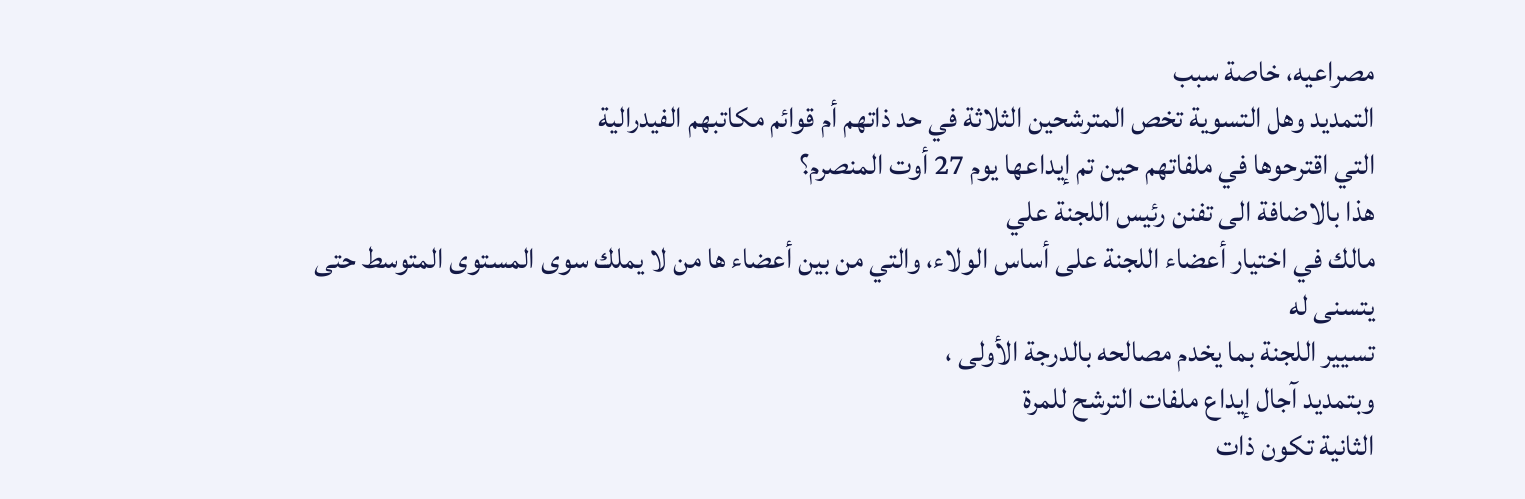مصراعيه، خاصة سبب
التمديد وهل التسوية تخص المترشحين الثلاثة في حد ذاتهم أم قوائم مكاتبهم الفيدرالية
التي اقترحوها في ملفاتهم حين تم إيداعها يوم 27 أوت المنصرم؟
هذا بالاضافة الى تفنن رئيس اللجنة علي
مالك في اختيار أعضاء اللجنة على أساس الولاء، والتي من بين أعضاء ها من لا يملك سوى المستوى المتوسط حتى يتسنى له
تسيير اللجنة بما يخدم مصالحه بالدرجة الأولى ،
وبتمديد آجال إيداع ملفات الترشح للمرة
الثانية تكون ذات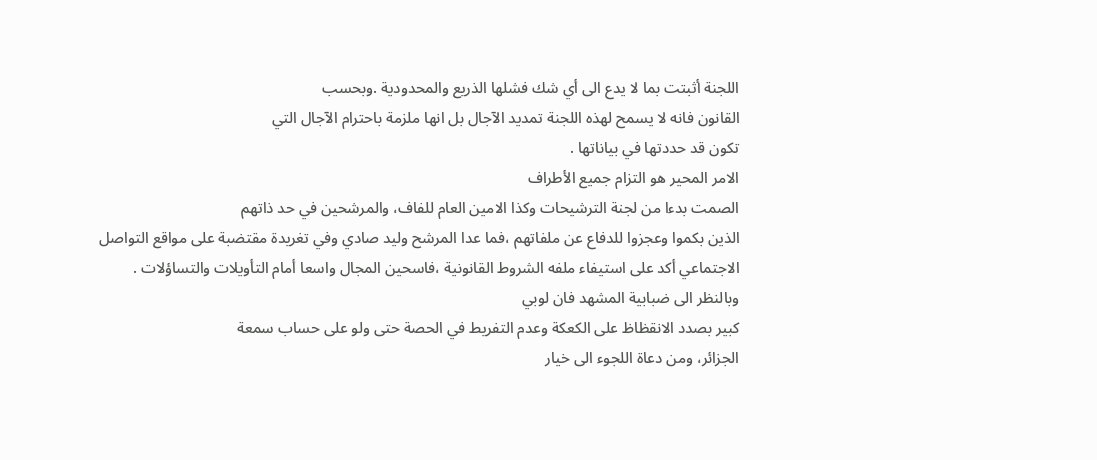اللجنة أثبتت بما لا يدع الى أي شك فشلها الذريع والمحدودية .وبحسب
القانون فانه لا يسمح لهذه اللجنة تمديد الآجال بل انها ملزمة باحترام الآجال التي
تكون قد حددتها في بياناتها .
الامر المحير هو التزام جميع الأطراف
الصمت بدءا من لجنة الترشيحات وكذا الامين العام للفاف، والمرشحين في حد ذاتهم
الذين بكموا وعجزوا للدفاع عن ملفاتهم ،فما عدا المرشح وليد صادي وفي تغريدة مقتضبة على مواقع التواصل
الاجتماعي أكد على استيفاء ملفه الشروط القانونية ،فاسحين المجال واسعا أمام التأويلات والتساؤلات .
وبالنظر الى ضبابية المشهد فان لوبي
كبير بصدد الانقظاظ على الكعكة وعدم التفريط في الحصة حتى ولو على حساب سمعة
الجزائر، ومن دعاة اللجوء الى خيار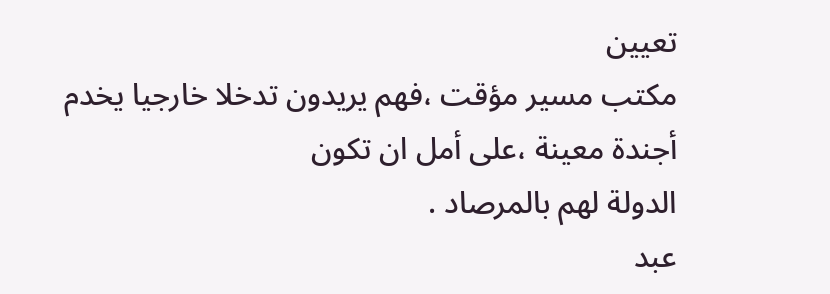تعيين
مكتب مسير مؤقت ،فهم يريدون تدخلا خارجيا يخدم أجندة معينة ،على أمل ان تكون
الدولة لهم بالمرصاد .
عبد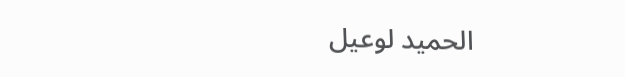الحميد لوعيل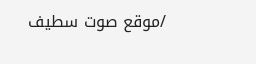/موقع صوت سطيف